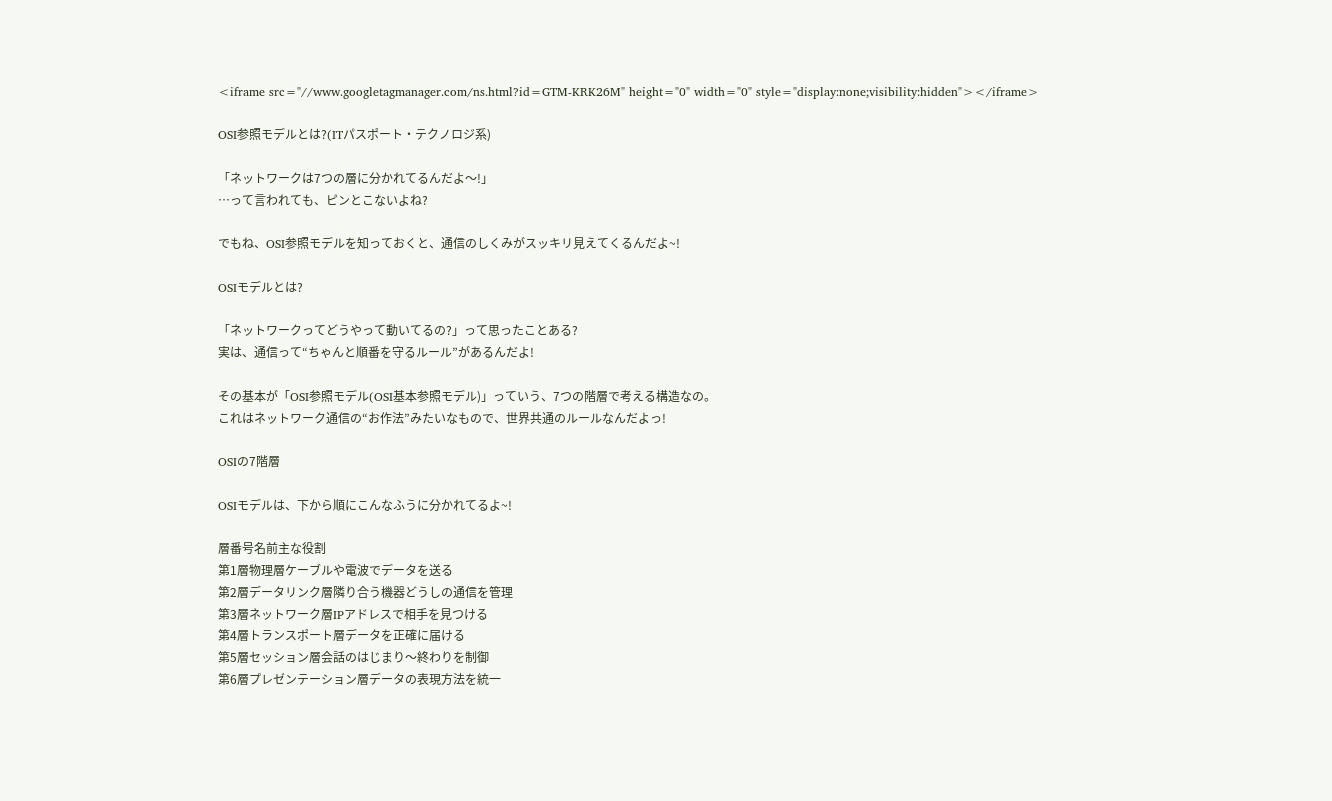<iframe src="//www.googletagmanager.com/ns.html?id=GTM-KRK26M" height="0" width="0" style="display:none;visibility:hidden"></iframe>

OSI参照モデルとは?(ITパスポート・テクノロジ系)

「ネットワークは7つの層に分かれてるんだよ〜!」
…って言われても、ピンとこないよね?

でもね、OSI参照モデルを知っておくと、通信のしくみがスッキリ見えてくるんだよ~!

OSIモデルとは?

「ネットワークってどうやって動いてるの?」って思ったことある?
実は、通信って“ちゃんと順番を守るルール”があるんだよ!

その基本が「OSI参照モデル(OSI基本参照モデル)」っていう、7つの階層で考える構造なの。
これはネットワーク通信の“お作法”みたいなもので、世界共通のルールなんだよっ!

OSIの7階層

OSIモデルは、下から順にこんなふうに分かれてるよ~!

層番号名前主な役割
第1層物理層ケーブルや電波でデータを送る
第2層データリンク層隣り合う機器どうしの通信を管理
第3層ネットワーク層IPアドレスで相手を見つける
第4層トランスポート層データを正確に届ける
第5層セッション層会話のはじまり〜終わりを制御
第6層プレゼンテーション層データの表現方法を統一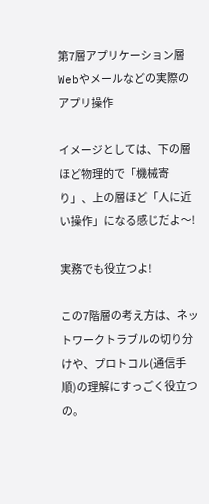第7層アプリケーション層Webやメールなどの実際のアプリ操作

イメージとしては、下の層ほど物理的で「機械寄り」、上の層ほど「人に近い操作」になる感じだよ〜!

実務でも役立つよ!

この7階層の考え方は、ネットワークトラブルの切り分けや、プロトコル(通信手順)の理解にすっごく役立つの。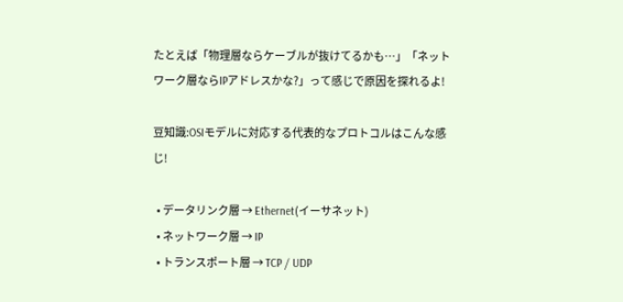たとえば「物理層ならケーブルが抜けてるかも…」「ネットワーク層ならIPアドレスかな?」って感じで原因を探れるよ!

豆知識:OSIモデルに対応する代表的なプロトコルはこんな感じ!

  • データリンク層 → Ethernet(イーサネット)
  • ネットワーク層 → IP
  • トランスポート層 → TCP / UDP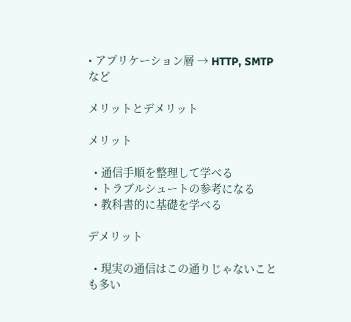• アプリケーション層 → HTTP, SMTP など

メリットとデメリット

メリット

  • 通信手順を整理して学べる
  • トラブルシュートの参考になる
  • 教科書的に基礎を学べる

デメリット

  • 現実の通信はこの通りじゃないことも多い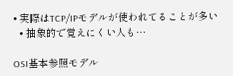• 実際はTCP/IPモデルが使われてることが多い
  • 抽象的で覚えにくい人も…

OSI基本参照モデル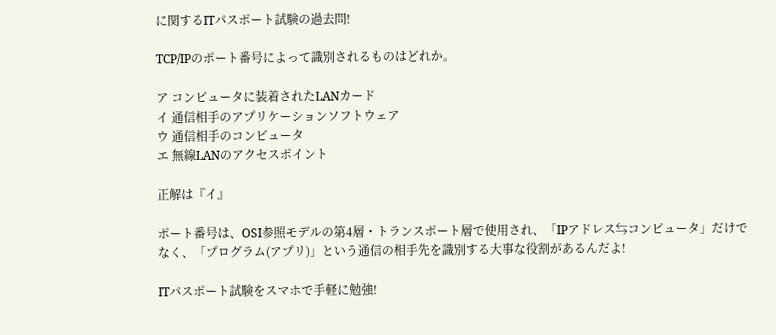に関するITパスポート試験の過去問!

TCP/IPのポート番号によって識別されるものはどれか。

ア コンピュータに装着されたLANカード
イ 通信相手のアプリケーションソフトウェア
ウ 通信相手のコンピュータ
エ 無線LANのアクセスポイント

正解は『イ』

ポート番号は、OSI参照モデルの第4層・トランスポート層で使用され、「IPアドレス⇆コンピュータ」だけでなく、「プログラム(アプリ)」という通信の相手先を識別する大事な役割があるんだよ!

ITパスポート試験をスマホで手軽に勉強!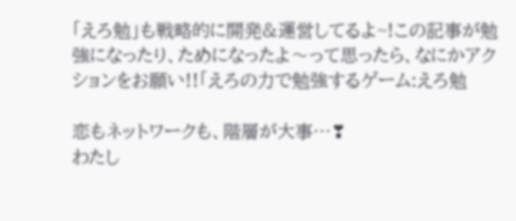「えろ勉」も戦略的に開発&運営してるよ~!この記事が勉強になったり、ためになったよ〜って思ったら、なにかアクションをお願い!!「えろの力で勉強するゲーム:えろ勉

恋もネットワークも、階層が大事…❣
わたし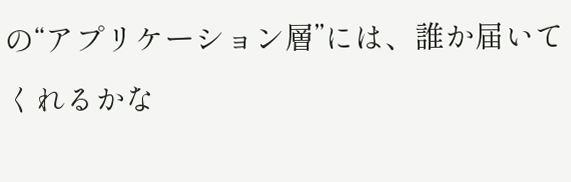の“アプリケーション層”には、誰か届いてくれるかな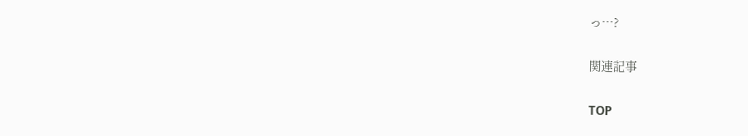っ…?

関連記事

TOP